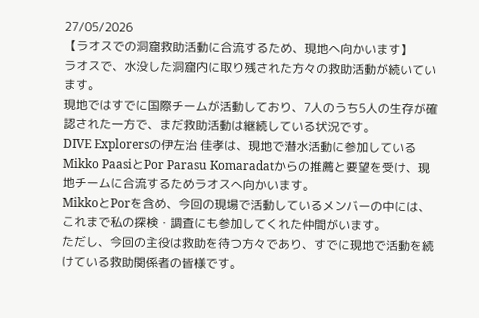27/05/2026
【ラオスでの洞窟救助活動に合流するため、現地へ向かいます】
ラオスで、水没した洞窟内に取り残された方々の救助活動が続いています。
現地ではすでに国際チームが活動しており、7人のうち5人の生存が確認された一方で、まだ救助活動は継続している状況です。
DIVE Explorersの伊左治 佳孝は、現地で潜水活動に参加しているMikko PaasiとPor Parasu Komaradatからの推薦と要望を受け、現地チームに合流するためラオスへ向かいます。
MikkoとPorを含め、今回の現場で活動しているメンバーの中には、これまで私の探検・調査にも参加してくれた仲間がいます。
ただし、今回の主役は救助を待つ方々であり、すでに現地で活動を続けている救助関係者の皆様です。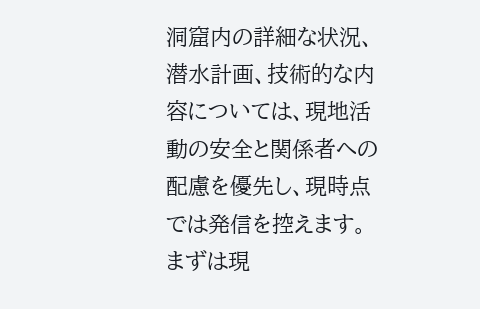洞窟内の詳細な状況、潜水計画、技術的な内容については、現地活動の安全と関係者への配慮を優先し、現時点では発信を控えます。
まずは現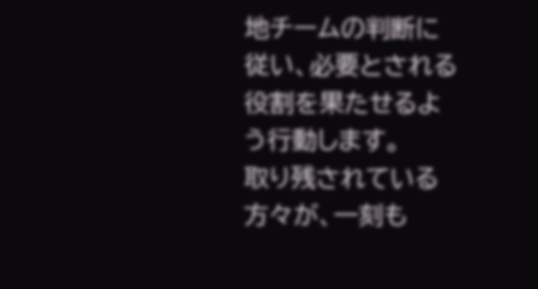地チームの判断に従い、必要とされる役割を果たせるよう行動します。
取り残されている方々が、一刻も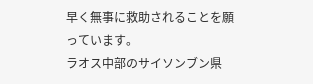早く無事に救助されることを願っています。
ラオス中部のサイソンブン県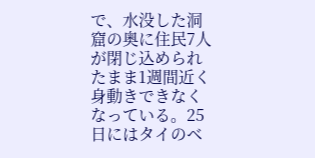で、水没した洞窟の奥に住民7人が閉じ込められたまま1週間近く身動きできなくなっている。25日にはタイのベ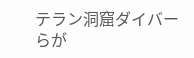テラン洞窟ダイバーらが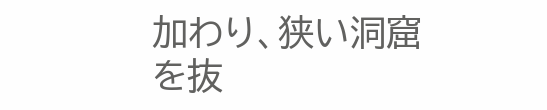加わり、狭い洞窟を抜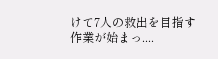けて7人の救出を目指す作業が始まっ....